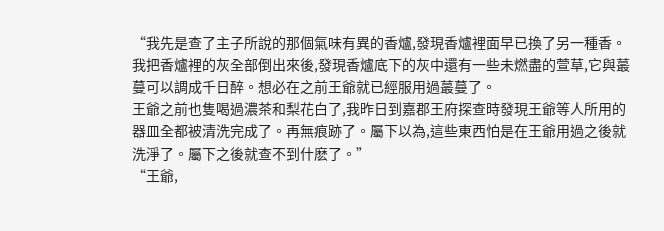“我先是查了主子所說的那個氣味有異的香爐,發現香爐裡面早已換了另一種香。我把香爐裡的灰全部倒出來後,發現香爐底下的灰中還有一些未燃盡的萱草,它與蕞蔓可以調成千日醉。想必在之前王爺就已經服用過蕞蔓了。
王爺之前也隻喝過濃茶和梨花白了,我昨日到嘉郡王府探查時發現王爺等人所用的器皿全都被清洗完成了。再無痕跡了。屬下以為,這些東西怕是在王爺用過之後就洗淨了。屬下之後就查不到什麽了。”
“王爺,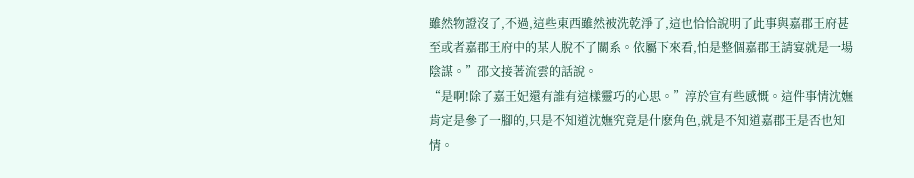雖然物證沒了,不過,這些東西雖然被洗乾淨了,這也恰恰說明了此事與嘉郡王府甚至或者嘉郡王府中的某人脫不了關系。依屬下來看,怕是整個嘉郡王請宴就是一場陰謀。”邵文接著流雲的話說。
“是啊!除了嘉王妃還有誰有這樣靈巧的心思。”淳於宣有些感慨。這件事情沈嫵肯定是參了一腳的,只是不知道沈嫵究竟是什麽角色,就是不知道嘉郡王是否也知情。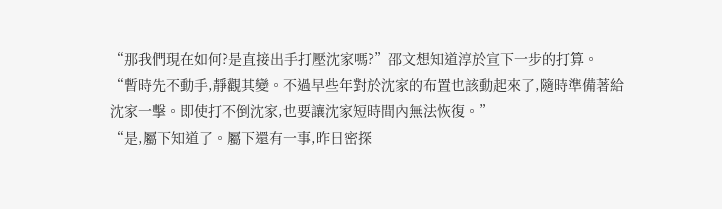“那我們現在如何?是直接出手打壓沈家嗎?”邵文想知道淳於宣下一步的打算。
“暫時先不動手,靜觀其變。不過早些年對於沈家的布置也該動起來了,隨時準備著給沈家一擊。即使打不倒沈家,也要讓沈家短時間內無法恢復。”
“是,屬下知道了。屬下還有一事,昨日密探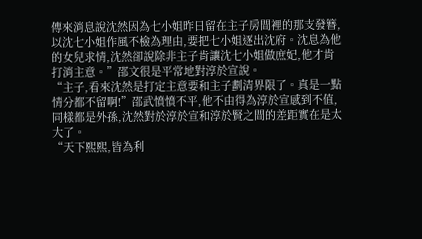傳來消息說沈然因為七小姐昨日留在主子房間裡的那支發簪,以沈七小姐作風不檢為理由,要把七小姐逐出沈府。沈息為他的女兒求情,沈然卻說除非主子肯讓沈七小姐做庶妃,他才肯打消主意。”邵文很是平常地對淳於宣說。
“主子,看來沈然是打定主意要和主子劃清界限了。真是一點情分都不留啊!”邵武憤憤不平,他不由得為淳於宣感到不值,同樣都是外孫,沈然對於淳於宣和淳於賢之間的差距實在是太大了。
“天下熙熙,皆為利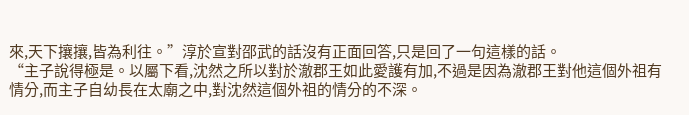來,天下攘攘,皆為利往。”淳於宣對邵武的話沒有正面回答,只是回了一句這樣的話。
“主子說得極是。以屬下看,沈然之所以對於澈郡王如此愛護有加,不過是因為澈郡王對他這個外祖有情分,而主子自幼長在太廟之中,對沈然這個外祖的情分的不深。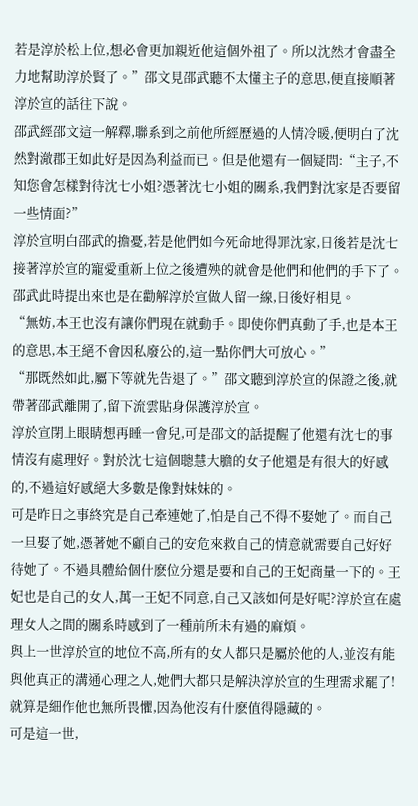若是淳於松上位,想必會更加親近他這個外祖了。所以沈然才會盡全力地幫助淳於賢了。”邵文見邵武聽不太懂主子的意思,便直接順著淳於宣的話往下說。
邵武經邵文這一解釋,聯系到之前他所經歷過的人情冷暖,便明白了沈然對澈郡王如此好是因為利益而已。但是他還有一個疑問:“主子,不知您會怎樣對待沈七小姐?憑著沈七小姐的關系,我們對沈家是否要留一些情面?”
淳於宣明白邵武的擔憂,若是他們如今死命地得罪沈家,日後若是沈七接著淳於宣的寵愛重新上位之後遭殃的就會是他們和他們的手下了。邵武此時提出來也是在勸解淳於宣做人留一線,日後好相見。
“無妨,本王也沒有讓你們現在就動手。即使你們真動了手,也是本王的意思,本王絕不會因私廢公的,這一點你們大可放心。”
“那既然如此,屬下等就先告退了。”邵文聽到淳於宣的保證之後,就帶著邵武離開了,留下流雲貼身保護淳於宣。
淳於宣閉上眼睛想再睡一會兒,可是邵文的話提醒了他還有沈七的事情沒有處理好。對於沈七這個聰慧大膽的女子他還是有很大的好感的,不過這好感絕大多數是像對妹妹的。
可是昨日之事終究是自己牽連她了,怕是自己不得不娶她了。而自己一旦娶了她,憑著她不顧自己的安危來救自己的情意就需要自己好好待她了。不過具體給個什麽位分還是要和自己的王妃商量一下的。王妃也是自己的女人,萬一王妃不同意,自己又該如何是好呢?淳於宣在處理女人之間的關系時感到了一種前所未有過的麻煩。
與上一世淳於宣的地位不高,所有的女人都只是屬於他的人,並沒有能與他真正的溝通心理之人,她們大都只是解決淳於宣的生理需求罷了!就算是細作他也無所畏懼,因為他沒有什麽值得隱藏的。
可是這一世,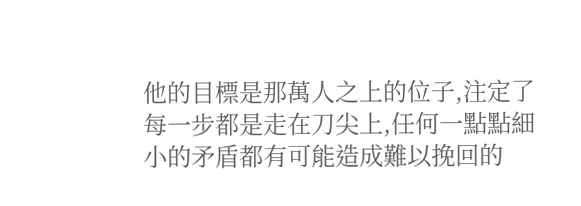他的目標是那萬人之上的位子,注定了每一步都是走在刀尖上,任何一點點細小的矛盾都有可能造成難以挽回的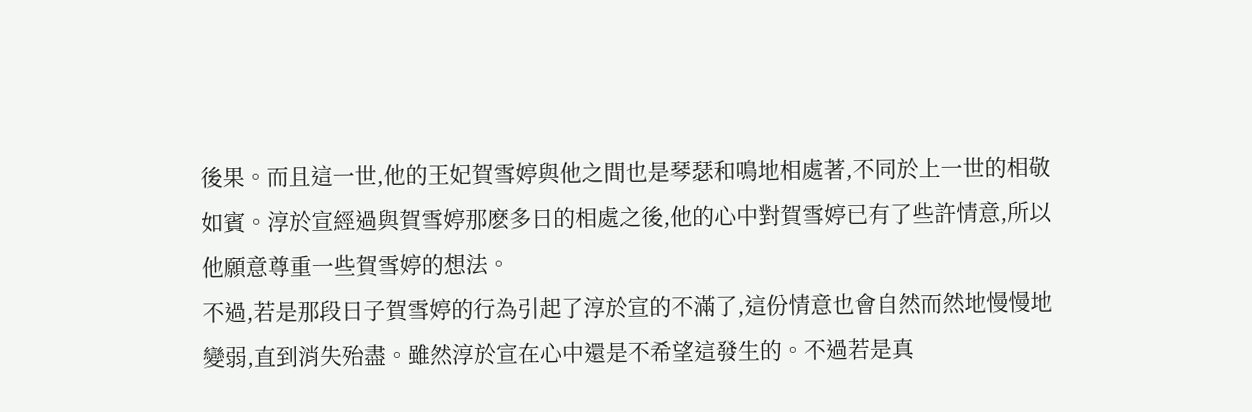後果。而且這一世,他的王妃賀雪婷與他之間也是琴瑟和鳴地相處著,不同於上一世的相敬如賓。淳於宣經過與賀雪婷那麽多日的相處之後,他的心中對賀雪婷已有了些許情意,所以他願意尊重一些賀雪婷的想法。
不過,若是那段日子賀雪婷的行為引起了淳於宣的不滿了,這份情意也會自然而然地慢慢地變弱,直到消失殆盡。雖然淳於宣在心中還是不希望這發生的。不過若是真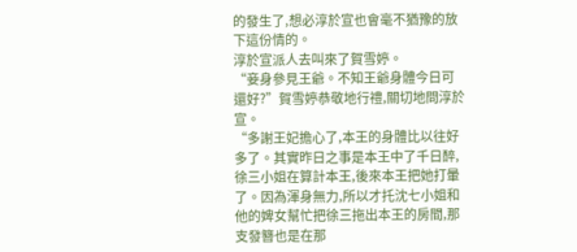的發生了,想必淳於宣也會毫不猶豫的放下這份情的。
淳於宣派人去叫來了賀雪婷。
“妾身參見王爺。不知王爺身體今日可還好?”賀雪婷恭敬地行禮,關切地問淳於宣。
“多謝王妃擔心了,本王的身體比以往好多了。其實昨日之事是本王中了千日醉,徐三小姐在算計本王,後來本王把她打暈了。因為渾身無力,所以才托沈七小姐和他的婢女幫忙把徐三拖出本王的房間,那支發簪也是在那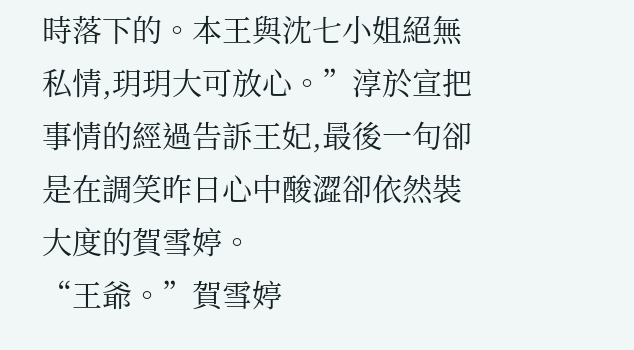時落下的。本王與沈七小姐絕無私情,玥玥大可放心。”淳於宣把事情的經過告訴王妃,最後一句卻是在調笑昨日心中酸澀卻依然裝大度的賀雪婷。
“王爺。”賀雪婷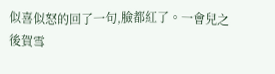似喜似怒的回了一句,臉都紅了。一會兒之後賀雪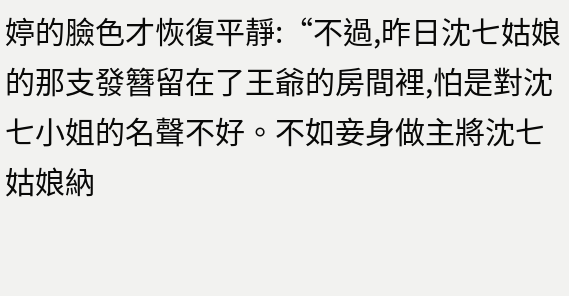婷的臉色才恢復平靜:“不過,昨日沈七姑娘的那支發簪留在了王爺的房間裡,怕是對沈七小姐的名聲不好。不如妾身做主將沈七姑娘納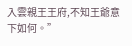入雲親王王府,不知王爺意下如何。”